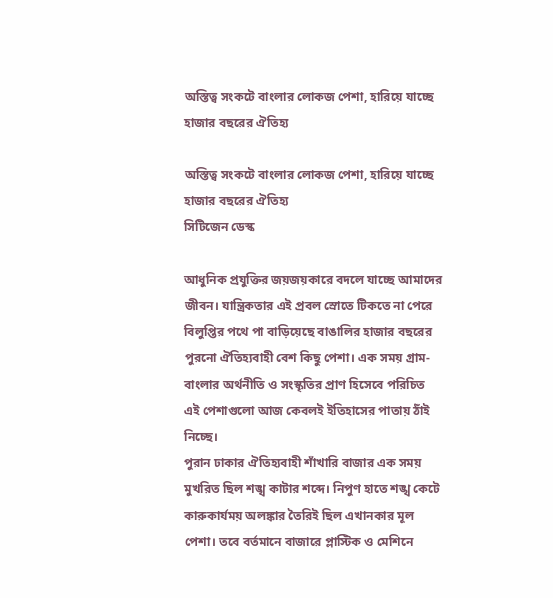অস্তিত্ব সংকটে বাংলার লোকজ পেশা, হারিয়ে যাচ্ছে হাজার বছরের ঐতিহ্য

অস্তিত্ব সংকটে বাংলার লোকজ পেশা, হারিয়ে যাচ্ছে হাজার বছরের ঐতিহ্য
সিটিজেন ডেস্ক

আধুনিক প্রযুক্তির জয়জয়কারে বদলে যাচ্ছে আমাদের জীবন। যান্ত্রিকতার এই প্রবল স্রোতে টিকতে না পেরে বিলুপ্তির পথে পা বাড়িয়েছে বাঙালির হাজার বছরের পুরনো ঐতিহ্যবাহী বেশ কিছু পেশা। এক সময় গ্রাম-বাংলার অর্থনীতি ও সংস্কৃতির প্রাণ হিসেবে পরিচিত এই পেশাগুলো আজ কেবলই ইতিহাসের পাতায় ঠাঁই নিচ্ছে।
পুরান ঢাকার ঐতিহ্যবাহী শাঁখারি বাজার এক সময় মুখরিত ছিল শঙ্খ কাটার শব্দে। নিপুণ হাতে শঙ্খ কেটে কারুকার্যময় অলঙ্কার তৈরিই ছিল এখানকার মূল পেশা। তবে বর্তমানে বাজারে প্লাস্টিক ও মেশিনে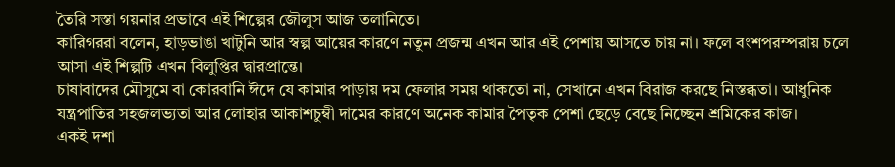তৈরি সস্তা গয়নার প্রভাবে এই শিল্পের জৌলুস আজ তলানিতে।
কারিগররা বলেন, হাড়ভাঙা খাটুনি আর স্বল্প আয়ের কারণে নতুন প্রজন্ম এখন আর এই পেশায় আসতে চায় না। ফলে বংশপরম্পরায় চলে আসা এই শিল্পটি এখন বিলুপ্তির দ্বারপ্রান্তে।
চাষাবাদের মৌসুমে বা কোরবানি ঈদে যে কামার পাড়ায় দম ফেলার সময় থাকতো না, সেখানে এখন বিরাজ করছে নিস্তব্ধতা। আধুনিক যন্ত্রপাতির সহজলভ্যতা আর লোহার আকাশচুম্বী দামের কারণে অনেক কামার পৈতৃক পেশা ছেড়ে বেছে নিচ্ছেন শ্রমিকের কাজ।
একই দশা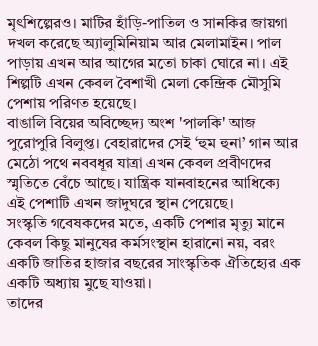মৃৎশিল্পেরও। মাটির হাঁড়ি-পাতিল ও সানকির জায়গা দখল করেছে অ্যালুমিনিয়াম আর মেলামাইন। পাল পাড়ায় এখন আর আগের মতো চাকা ঘোরে না। এই শিল্পটি এখন কেবল বৈশাখী মেলা কেন্দ্রিক মৌসুমি পেশায় পরিণত হয়েছে।
বাঙালি বিয়ের অবিচ্ছেদ্য অংশ 'পালকি' আজ পুরোপুরি বিলুপ্ত। বেহারাদের সেই ‘হুম হুনা’ গান আর মেঠো পথে নববধূর যাত্রা এখন কেবল প্রবীণদের স্মৃতিতে বেঁচে আছে। যান্ত্রিক যানবাহনের আধিক্যে এই পেশাটি এখন জাদুঘরে স্থান পেয়েছে।
সংস্কৃতি গবেষকদের মতে, একটি পেশার মৃত্যু মানে কেবল কিছু মানুষের কর্মসংস্থান হারানো নয়, বরং একটি জাতির হাজার বছরের সাংস্কৃতিক ঐতিহ্যের এক একটি অধ্যায় মুছে যাওয়া।
তাদের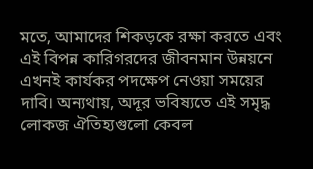মতে, আমাদের শিকড়কে রক্ষা করতে এবং এই বিপন্ন কারিগরদের জীবনমান উন্নয়নে এখনই কার্যকর পদক্ষেপ নেওয়া সময়ের দাবি। অন্যথায়, অদূর ভবিষ্যতে এই সমৃদ্ধ লোকজ ঐতিহ্যগুলো কেবল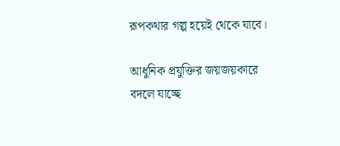রূপকথার গল্প হয়েই থেকে যাবে।

আধুনিক প্রযুক্তির জয়জয়কারে বদলে যাচ্ছে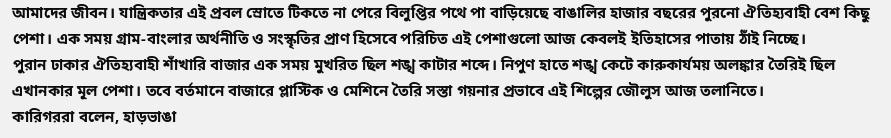আমাদের জীবন। যান্ত্রিকতার এই প্রবল স্রোতে টিকতে না পেরে বিলুপ্তির পথে পা বাড়িয়েছে বাঙালির হাজার বছরের পুরনো ঐতিহ্যবাহী বেশ কিছু পেশা। এক সময় গ্রাম-বাংলার অর্থনীতি ও সংস্কৃতির প্রাণ হিসেবে পরিচিত এই পেশাগুলো আজ কেবলই ইতিহাসের পাতায় ঠাঁই নিচ্ছে।
পুরান ঢাকার ঐতিহ্যবাহী শাঁখারি বাজার এক সময় মুখরিত ছিল শঙ্খ কাটার শব্দে। নিপুণ হাতে শঙ্খ কেটে কারুকার্যময় অলঙ্কার তৈরিই ছিল এখানকার মূল পেশা। তবে বর্তমানে বাজারে প্লাস্টিক ও মেশিনে তৈরি সস্তা গয়নার প্রভাবে এই শিল্পের জৌলুস আজ তলানিতে।
কারিগররা বলেন, হাড়ভাঙা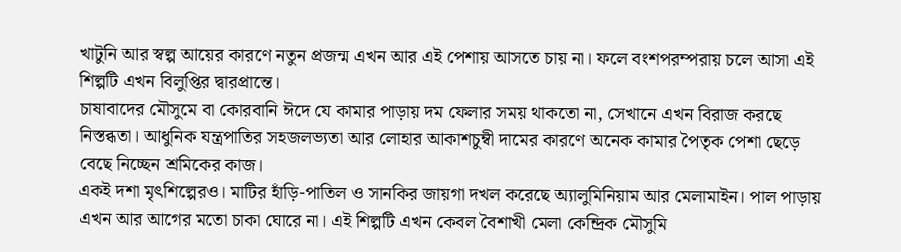খাটুনি আর স্বল্প আয়ের কারণে নতুন প্রজন্ম এখন আর এই পেশায় আসতে চায় না। ফলে বংশপরম্পরায় চলে আসা এই শিল্পটি এখন বিলুপ্তির দ্বারপ্রান্তে।
চাষাবাদের মৌসুমে বা কোরবানি ঈদে যে কামার পাড়ায় দম ফেলার সময় থাকতো না, সেখানে এখন বিরাজ করছে নিস্তব্ধতা। আধুনিক যন্ত্রপাতির সহজলভ্যতা আর লোহার আকাশচুম্বী দামের কারণে অনেক কামার পৈতৃক পেশা ছেড়ে বেছে নিচ্ছেন শ্রমিকের কাজ।
একই দশা মৃৎশিল্পেরও। মাটির হাঁড়ি-পাতিল ও সানকির জায়গা দখল করেছে অ্যালুমিনিয়াম আর মেলামাইন। পাল পাড়ায় এখন আর আগের মতো চাকা ঘোরে না। এই শিল্পটি এখন কেবল বৈশাখী মেলা কেন্দ্রিক মৌসুমি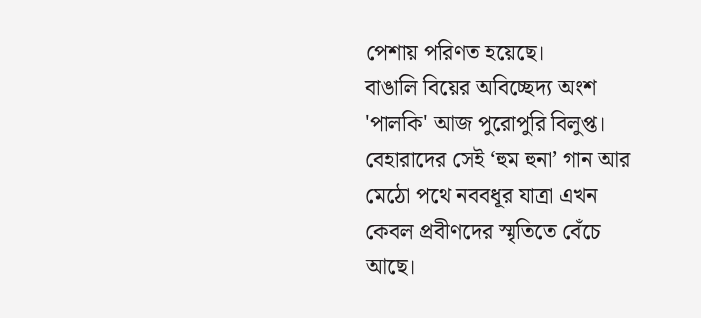পেশায় পরিণত হয়েছে।
বাঙালি বিয়ের অবিচ্ছেদ্য অংশ 'পালকি' আজ পুরোপুরি বিলুপ্ত। বেহারাদের সেই ‘হুম হুনা’ গান আর মেঠো পথে নববধূর যাত্রা এখন কেবল প্রবীণদের স্মৃতিতে বেঁচে আছে।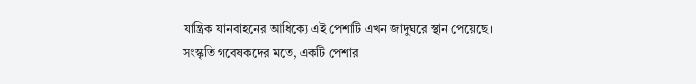যান্ত্রিক যানবাহনের আধিক্যে এই পেশাটি এখন জাদুঘরে স্থান পেয়েছে।
সংস্কৃতি গবেষকদের মতে, একটি পেশার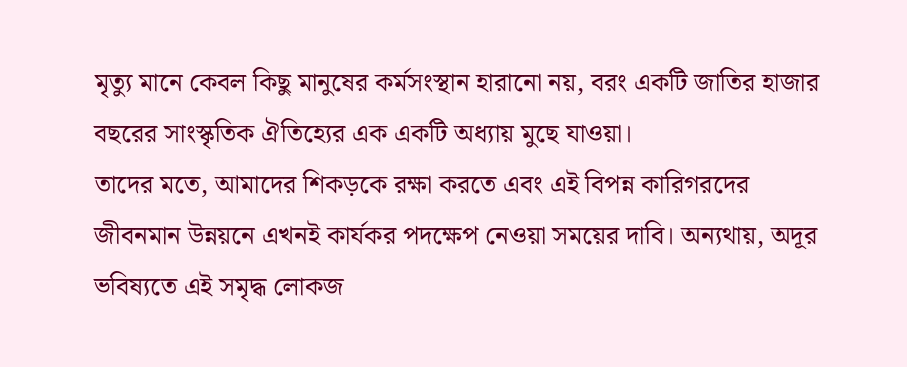মৃত্যু মানে কেবল কিছু মানুষের কর্মসংস্থান হারানো নয়, বরং একটি জাতির হাজার বছরের সাংস্কৃতিক ঐতিহ্যের এক একটি অধ্যায় মুছে যাওয়া।
তাদের মতে, আমাদের শিকড়কে রক্ষা করতে এবং এই বিপন্ন কারিগরদের জীবনমান উন্নয়নে এখনই কার্যকর পদক্ষেপ নেওয়া সময়ের দাবি। অন্যথায়, অদূর ভবিষ্যতে এই সমৃদ্ধ লোকজ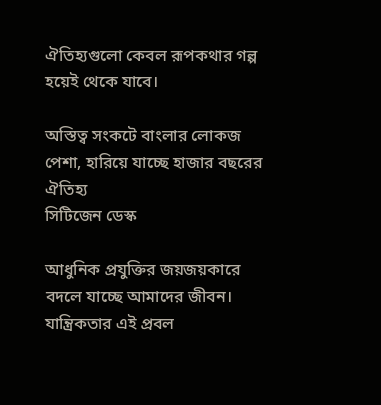ঐতিহ্যগুলো কেবল রূপকথার গল্প হয়েই থেকে যাবে।

অস্তিত্ব সংকটে বাংলার লোকজ পেশা, হারিয়ে যাচ্ছে হাজার বছরের ঐতিহ্য
সিটিজেন ডেস্ক

আধুনিক প্রযুক্তির জয়জয়কারে বদলে যাচ্ছে আমাদের জীবন। যান্ত্রিকতার এই প্রবল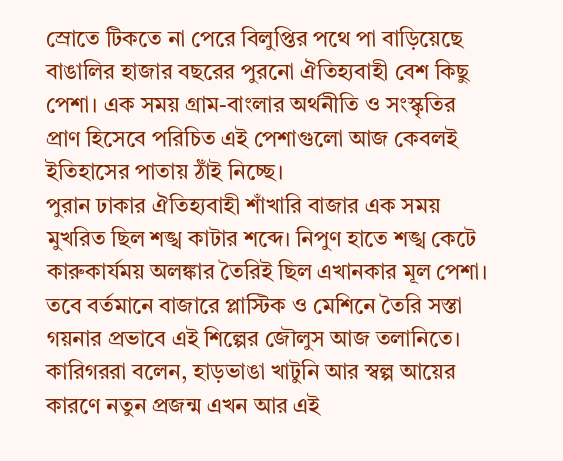স্রোতে টিকতে না পেরে বিলুপ্তির পথে পা বাড়িয়েছে বাঙালির হাজার বছরের পুরনো ঐতিহ্যবাহী বেশ কিছু পেশা। এক সময় গ্রাম-বাংলার অর্থনীতি ও সংস্কৃতির প্রাণ হিসেবে পরিচিত এই পেশাগুলো আজ কেবলই ইতিহাসের পাতায় ঠাঁই নিচ্ছে।
পুরান ঢাকার ঐতিহ্যবাহী শাঁখারি বাজার এক সময় মুখরিত ছিল শঙ্খ কাটার শব্দে। নিপুণ হাতে শঙ্খ কেটে কারুকার্যময় অলঙ্কার তৈরিই ছিল এখানকার মূল পেশা। তবে বর্তমানে বাজারে প্লাস্টিক ও মেশিনে তৈরি সস্তা গয়নার প্রভাবে এই শিল্পের জৌলুস আজ তলানিতে।
কারিগররা বলেন, হাড়ভাঙা খাটুনি আর স্বল্প আয়ের কারণে নতুন প্রজন্ম এখন আর এই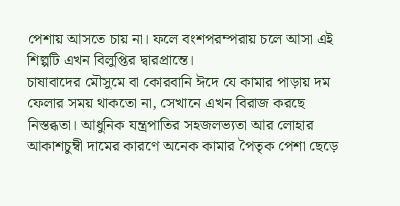পেশায় আসতে চায় না। ফলে বংশপরম্পরায় চলে আসা এই শিল্পটি এখন বিলুপ্তির দ্বারপ্রান্তে।
চাষাবাদের মৌসুমে বা কোরবানি ঈদে যে কামার পাড়ায় দম ফেলার সময় থাকতো না, সেখানে এখন বিরাজ করছে নিস্তব্ধতা। আধুনিক যন্ত্রপাতির সহজলভ্যতা আর লোহার আকাশচুম্বী দামের কারণে অনেক কামার পৈতৃক পেশা ছেড়ে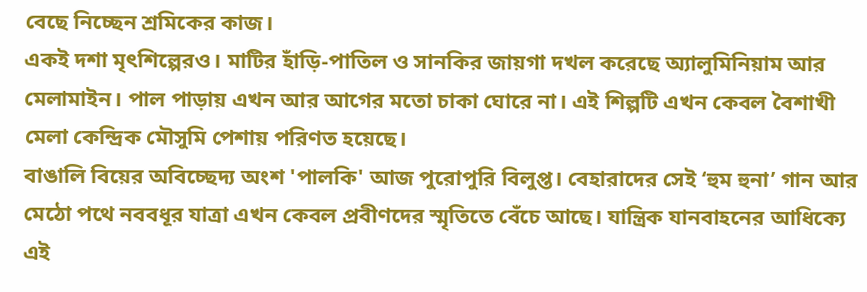বেছে নিচ্ছেন শ্রমিকের কাজ।
একই দশা মৃৎশিল্পেরও। মাটির হাঁড়ি-পাতিল ও সানকির জায়গা দখল করেছে অ্যালুমিনিয়াম আর মেলামাইন। পাল পাড়ায় এখন আর আগের মতো চাকা ঘোরে না। এই শিল্পটি এখন কেবল বৈশাখী মেলা কেন্দ্রিক মৌসুমি পেশায় পরিণত হয়েছে।
বাঙালি বিয়ের অবিচ্ছেদ্য অংশ 'পালকি' আজ পুরোপুরি বিলুপ্ত। বেহারাদের সেই ‘হুম হুনা’ গান আর মেঠো পথে নববধূর যাত্রা এখন কেবল প্রবীণদের স্মৃতিতে বেঁচে আছে। যান্ত্রিক যানবাহনের আধিক্যে এই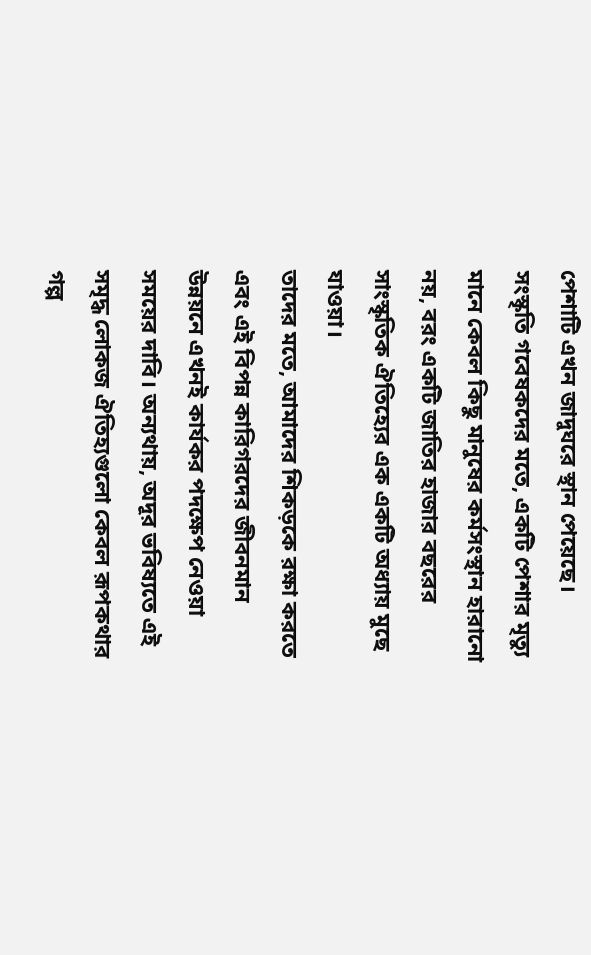পেশাটি এখন জাদুঘরে স্থান পেয়েছে।
সংস্কৃতি গবেষকদের মতে, একটি পেশার মৃত্যু মানে কেবল কিছু মানুষের কর্মসংস্থান হারানো নয়, বরং একটি জাতির হাজার বছরের সাংস্কৃতিক ঐতিহ্যের এক একটি অধ্যায় মুছে যাওয়া।
তাদের মতে, আমাদের শিকড়কে রক্ষা করতে এবং এই বিপন্ন কারিগরদের জীবনমান উন্নয়নে এখনই কার্যকর পদক্ষেপ নেওয়া সময়ের দাবি। অন্যথায়, অদূর ভবিষ্যতে এই সমৃদ্ধ লোকজ ঐতিহ্যগুলো কেবল রূপকথার গল্প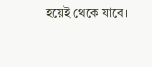হয়েই থেকে যাবে।